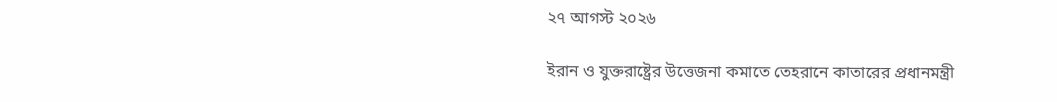২৭ আগস্ট ২০২৬

ইরান ও যুক্তরাষ্ট্রের উত্তেজনা কমাতে তেহরানে কাতারের প্রধানমন্ত্রী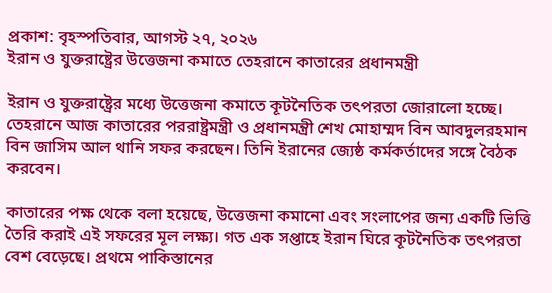প্রকাশ: বৃহস্পতিবার, আগস্ট ২৭, ২০২৬
ইরান ও যুক্তরাষ্ট্রের উত্তেজনা কমাতে তেহরানে কাতারের প্রধানমন্ত্রী

ইরান ও যুক্তরাষ্ট্রের মধ্যে উত্তেজনা কমাতে কূটনৈতিক তৎপরতা জোরালো হচ্ছে। তেহরানে আজ কাতারের পররাষ্ট্রমন্ত্রী ও প্রধানমন্ত্রী শেখ মোহাম্মদ বিন আবদুলরহমান বিন জাসিম আল থানি সফর করছেন। তিনি ইরানের জ্যেষ্ঠ কর্মকর্তাদের সঙ্গে বৈঠক করবেন।

কাতারের পক্ষ থেকে বলা হয়েছে, উত্তেজনা কমানো এবং সংলাপের জন্য একটি ভিত্তি তৈরি করাই এই সফরের মূল লক্ষ্য। গত এক সপ্তাহে ইরান ঘিরে কূটনৈতিক তৎপরতা বেশ বেড়েছে। প্রথমে পাকিস্তানের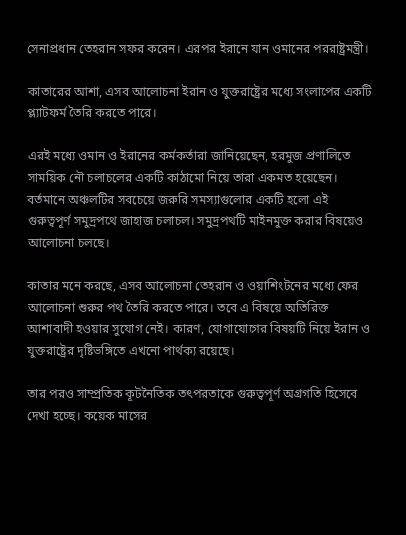সেনাপ্রধান তেহরান সফর করেন। এরপর ইরানে যান ওমানের পররাষ্ট্রমন্ত্রী।

কাতারের আশা, এসব আলোচনা ইরান ও যুক্তরাষ্ট্রের মধ্যে সংলাপের একটি প্ল্যাটফর্ম তৈরি করতে পারে।

এরই মধ্যে ওমান ও ইরানের কর্মকর্তারা জানিয়েছেন, হরমুজ প্রণালিতে সাময়িক নৌ চলাচলের একটি কাঠামো নিয়ে তারা একমত হয়েছেন। বর্তমানে অঞ্চলটির সবচেয়ে জরুরি সমস্যাগুলোর একটি হলো এই গুরুত্বপূর্ণ সমুদ্রপথে জাহাজ চলাচল। সমুদ্রপথটি মাইনমুক্ত করার বিষয়েও আলোচনা চলছে।

কাতার মনে করছে, এসব আলোচনা তেহরান ও ওয়াশিংটনের মধ্যে ফের আলোচনা শুরুর পথ তৈরি করতে পারে। তবে এ বিষয়ে অতিরিক্ত আশাবাদী হওয়ার সুযোগ নেই। কারণ, যোগাযোগের বিষয়টি নিয়ে ইরান ও যুক্তরাষ্ট্রের দৃষ্টিভঙ্গিতে এখনো পার্থক্য রয়েছে।

তার পরও সাম্প্রতিক কূটনৈতিক তৎপরতাকে গুরুত্বপূর্ণ অগ্রগতি হিসেবে দেখা হচ্ছে। কয়েক মাসের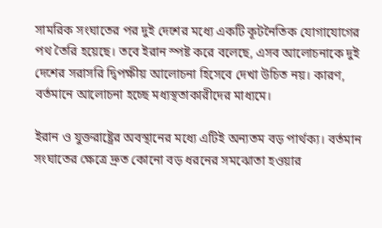সামরিক সংঘাতের পর দুই দেশের মধ্যে একটি কূটনৈতিক যোগাযোগের পথ তৈরি হয়েছে। তবে ইরান স্পষ্ট করে বলেছে, এসব আলোচনাকে দুই দেশের সরাসরি দ্বিপক্ষীয় আলোচনা হিসেবে দেখা উচিত নয়। কারণ, বর্তমানে আলোচনা হচ্ছে মধ্যস্থতাকারীদের মাধ্যমে।

ইরান ও যুক্তরাষ্ট্রের অবস্থানের মধ্যে এটিই অন্যতম বড় পার্থক্য। বর্তমান সংঘাতের ক্ষেত্রে দ্রুত কোনো বড় ধরনের সমঝোতা হওয়ার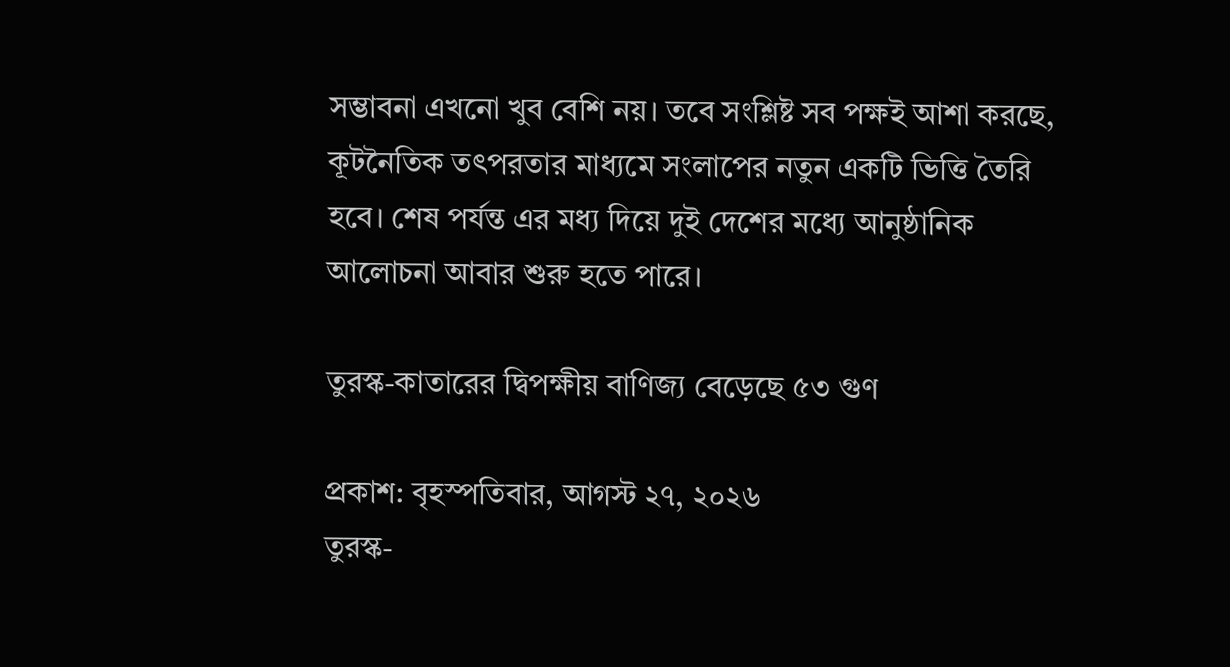সম্ভাবনা এখনো খুব বেশি নয়। তবে সংশ্লিষ্ট সব পক্ষই আশা করছে, কূটনৈতিক তৎপরতার মাধ্যমে সংলাপের নতুন একটি ভিত্তি তৈরি হবে। শেষ পর্যন্ত এর মধ্য দিয়ে দুই দেশের মধ্যে আনুষ্ঠানিক আলোচনা আবার শুরু হতে পারে।

তুরস্ক-কাতারের দ্বিপক্ষীয় বাণিজ্য বেড়েছে ৫৩ গুণ

প্রকাশ: বৃহস্পতিবার, আগস্ট ২৭, ২০২৬
তুরস্ক-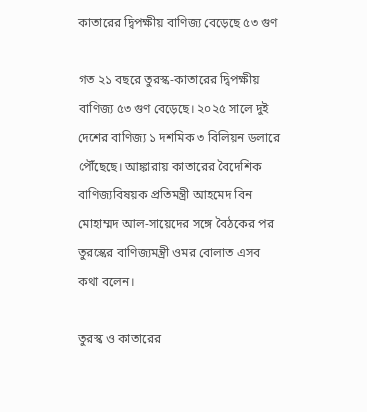কাতারের দ্বিপক্ষীয় বাণিজ্য বেড়েছে ৫৩ গুণ

গত ২১ বছরে তুরস্ক-কাতারের দ্বিপক্ষীয় বাণিজ্য ৫৩ গুণ বেড়েছে। ২০২৫ সালে দুই দেশের বাণিজ্য ১ দশমিক ৩ বিলিয়ন ডলারে পৌঁছেছে। আঙ্কারায় কাতারের বৈদেশিক বাণিজ্যবিষয়ক প্রতিমন্ত্রী আহমেদ বিন মোহাম্মদ আল-সায়েদের সঙ্গে বৈঠকের পর তুরস্কের বাণিজ্যমন্ত্রী ওমর বোলাত এসব কথা বলেন।

তুরস্ক ও কাতারের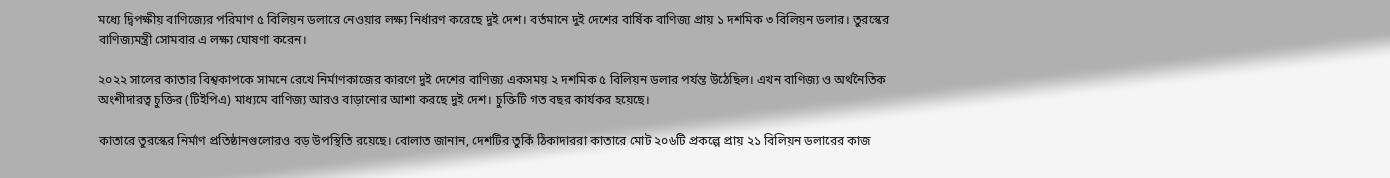মধ্যে দ্বিপক্ষীয় বাণিজ্যের পরিমাণ ৫ বিলিয়ন ডলারে নেওয়ার লক্ষ্য নির্ধারণ করেছে দুই দেশ। বর্তমানে দুই দেশের বার্ষিক বাণিজ্য প্রায় ১ দশমিক ৩ বিলিয়ন ডলার। তুরস্কের বাণিজ্যমন্ত্রী সোমবার এ লক্ষ্য ঘোষণা করেন।

২০২২ সালের কাতার বিশ্বকাপকে সামনে রেখে নির্মাণকাজের কারণে দুই দেশের বাণিজ্য একসময় ২ দশমিক ৫ বিলিয়ন ডলার পর্যন্ত উঠেছিল। এখন বাণিজ্য ও অর্থনৈতিক অংশীদারত্ব চুক্তির (টিইপিএ) মাধ্যমে বাণিজ্য আরও বাড়ানোর আশা করছে দুই দেশ। চুক্তিটি গত বছর কার্যকর হয়েছে।

কাতারে তুরস্কের নির্মাণ প্রতিষ্ঠানগুলোরও বড় উপস্থিতি রয়েছে। বোলাত জানান, দেশটির তুর্কি ঠিকাদাররা কাতারে মোট ২০৬টি প্রকল্পে প্রায় ২১ বিলিয়ন ডলারের কাজ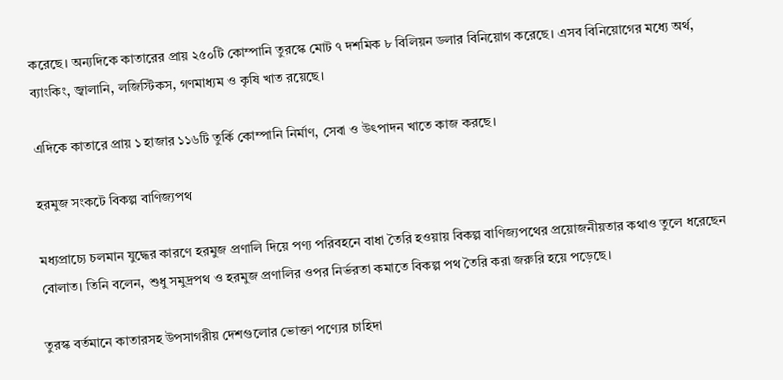করেছে। অন্যদিকে কাতারের প্রায় ২৫০টি কোম্পানি তুরস্কে মোট ৭ দশমিক ৮ বিলিয়ন ডলার বিনিয়োগ করেছে। এসব বিনিয়োগের মধ্যে অর্থ, ব্যাংকিং, জ্বালানি, লজিস্টিকস, গণমাধ্যম ও কৃষি খাত রয়েছে।

এদিকে কাতারে প্রায় ১ হাজার ১১৬টি তুর্কি কোম্পানি নির্মাণ, সেবা ও উৎপাদন খাতে কাজ করছে।

হরমুজ সংকটে বিকল্প বাণিজ্যপথ

মধ্যপ্রাচ্যে চলমান যুদ্ধের কারণে হরমুজ প্রণালি দিয়ে পণ্য পরিবহনে বাধা তৈরি হওয়ায় বিকল্প বাণিজ্যপথের প্রয়োজনীয়তার কথাও তুলে ধরেছেন বোলাত। তিনি বলেন, শুধু সমুদ্রপথ ও হরমুজ প্রণালির ওপর নির্ভরতা কমাতে বিকল্প পথ তৈরি করা জরুরি হয়ে পড়েছে।

তুরস্ক বর্তমানে কাতারসহ উপসাগরীয় দেশগুলোর ভোক্তা পণ্যের চাহিদা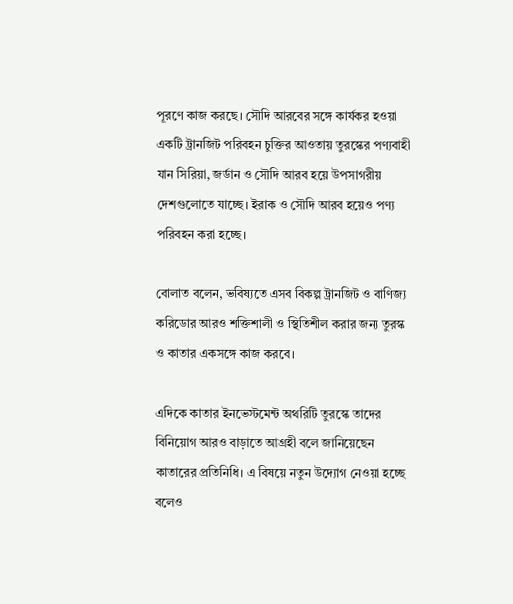পূরণে কাজ করছে। সৌদি আরবের সঙ্গে কার্যকর হওয়া একটি ট্রানজিট পরিবহন চুক্তির আওতায় তুরস্কের পণ্যবাহী যান সিরিয়া, জর্ডান ও সৌদি আরব হয়ে উপসাগরীয় দেশগুলোতে যাচ্ছে। ইরাক ও সৌদি আরব হয়েও পণ্য পরিবহন করা হচ্ছে।

বোলাত বলেন, ভবিষ্যতে এসব বিকল্প ট্রানজিট ও বাণিজ্য করিডোর আরও শক্তিশালী ও স্থিতিশীল করার জন্য তুরস্ক ও কাতার একসঙ্গে কাজ করবে।

এদিকে কাতার ইনভেস্টমেন্ট অথরিটি তুরস্কে তাদের বিনিয়োগ আরও বাড়াতে আগ্রহী বলে জানিয়েছেন কাতারের প্রতিনিধি। এ বিষয়ে নতুন উদ্যোগ নেওয়া হচ্ছে বলেও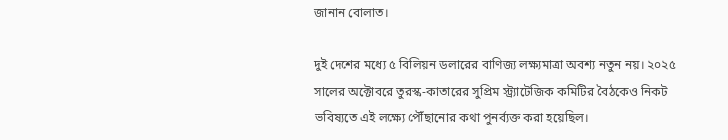জানান বোলাত।

দুই দেশের মধ্যে ৫ বিলিয়ন ডলারের বাণিজ্য লক্ষ্যমাত্রা অবশ্য নতুন নয়। ২০২৫ সালের অক্টোবরে তুরস্ক-কাতারের সুপ্রিম স্ট্র্যাটেজিক কমিটির বৈঠকেও নিকট ভবিষ্যতে এই লক্ষ্যে পৌঁছানোর কথা পুনর্ব্যক্ত করা হয়েছিল।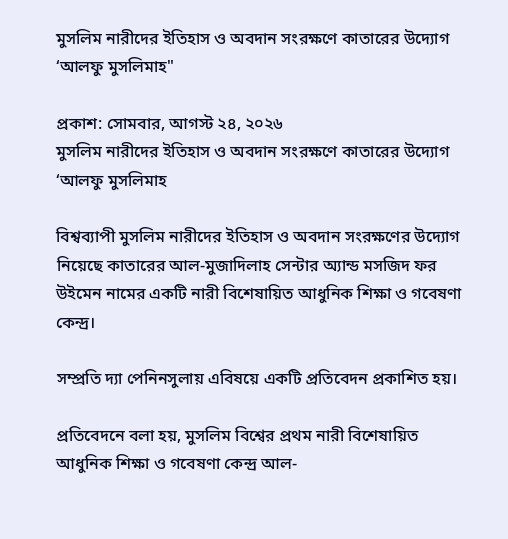মুসলিম নারীদের ইতিহাস ও অবদান সংরক্ষণে কাতারের উদ্যোগ ‘আলফু মুসলিমাহ"

প্রকাশ: সোমবার, আগস্ট ২৪, ২০২৬
মুসলিম নারীদের ইতিহাস ও অবদান সংরক্ষণে কাতারের উদ্যোগ ‘আলফু মুসলিমাহ

বিশ্বব্যাপী মুসলিম নারীদের ইতিহাস ও অবদান সংরক্ষণের উদ্যোগ নিয়েছে কাতারের আল-মুজাদিলাহ সেন্টার অ্যান্ড মসজিদ ফর উইমেন নামের একটি নারী বিশেষায়িত আধুনিক শিক্ষা ও গবেষণা কেন্দ্র।

সম্প্রতি দ্যা পেনিনসুলায় এবিষয়ে একটি প্রতিবেদন প্রকাশিত হয়।

প্রতিবেদনে বলা হয়, মুসলিম বিশ্বের প্রথম নারী বিশেষায়িত আধুনিক শিক্ষা ও গবেষণা কেন্দ্র আল-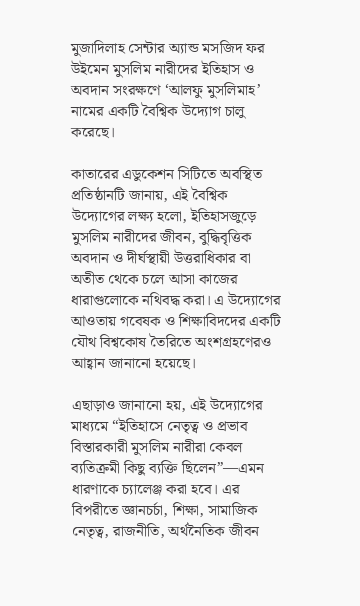মুজাদিলাহ সেন্টার অ্যান্ড মসজিদ ফর উইমেন মুসলিম নারীদের ইতিহাস ও অবদান সংরক্ষণে ‘আলফু মুসলিমাহ’ নামের একটি বৈশ্বিক উদ্যোগ চালু করেছে।

কাতারের এডুকেশন সিটিতে অবস্থিত প্রতিষ্ঠানটি জানায়, এই বৈশ্বিক উদ্যোগের লক্ষ্য হলো, ইতিহাসজুড়ে মুসলিম নারীদের জীবন, বুদ্ধিবৃত্তিক অবদান ও দীর্ঘস্থায়ী উত্তরাধিকার বা অতীত থেকে চলে আসা কাজের ধারাগুলোকে নথিবদ্ধ করা। এ উদ্যোগের আওতায় গবেষক ও শিক্ষাবিদদের একটি যৌথ বিশ্বকোষ তৈরিতে অংশগ্রহণেরও আহ্বান জানানো হয়েছে।

এছাড়াও জানানো হয়, এই উদ্যোগের মাধ্যমে “ইতিহাসে নেতৃত্ব ও প্রভাব বিস্তারকারী মুসলিম নারীরা কেবল ব্যতিক্রমী কিছু ব্যক্তি ছিলেন”—এমন ধারণাকে চ্যালেঞ্জ করা হবে। এর বিপরীতে জ্ঞানচর্চা, শিক্ষা, সামাজিক নেতৃত্ব, রাজনীতি, অর্থনৈতিক জীবন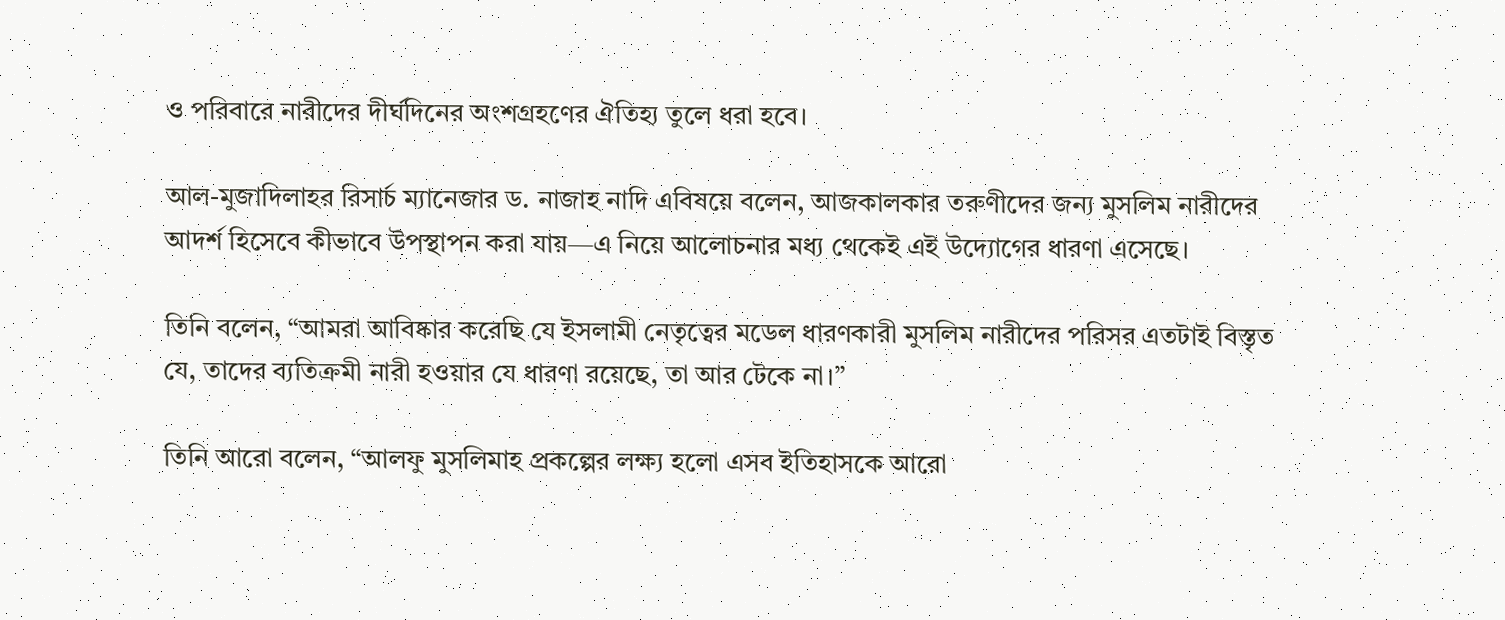ও পরিবারে নারীদের দীর্ঘদিনের অংশগ্রহণের ঐতিহ্য তুলে ধরা হবে।

আল-মুজাদিলাহর রিসার্চ ম্যানেজার ড. নাজাহ নাদি এবিষয়ে বলেন, আজকালকার তরুণীদের জন্য মুসলিম নারীদের আদর্শ হিসেবে কীভাবে উপস্থাপন করা যায়—এ নিয়ে আলোচনার মধ্য থেকেই এই উদ্যোগের ধারণা এসেছে।

তিনি বলেন, “আমরা আবিষ্কার করেছি যে ইসলামী নেতৃত্বের মডেল ধারণকারী মুসলিম নারীদের পরিসর এতটাই বিস্তৃত যে, তাদের ব্যতিক্রমী নারী হওয়ার যে ধারণা রয়েছে, তা আর টেকে না।”

তিনি আরো বলেন, “আলফু মুসলিমাহ প্রকল্পের লক্ষ্য হলো এসব ইতিহাসকে আরো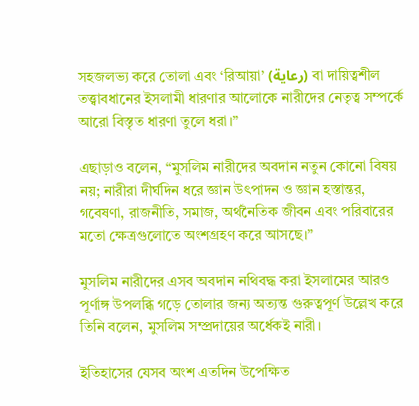সহজলভ্য করে তোলা এবং ‘রিআয়া’ (رعاية) বা দায়িত্বশীল তত্ত্বাবধানের ইসলামী ধারণার আলোকে নারীদের নেতৃত্ব সম্পর্কে আরো বিস্তৃত ধারণা তুলে ধরা।”

এছাড়াও বলেন, “মুসলিম নারীদের অবদান নতুন কোনো বিষয় নয়; নারীরা দীর্ঘদিন ধরে জ্ঞান উৎপাদন ও জ্ঞান হস্তান্তর, গবেষণা, রাজনীতি, সমাজ, অর্থনৈতিক জীবন এবং পরিবারের মতো ক্ষেত্রগুলোতে অংশগ্রহণ করে আসছে।”

মুসলিম নারীদের এসব অবদান নথিবদ্ধ করা ইসলামের আরও পূর্ণাঙ্গ উপলব্ধি গড়ে তোলার জন্য অত্যন্ত গুরুত্বপূর্ণ উল্লেখ করে তিনি বলেন, মুসলিম সম্প্রদায়ের অর্ধেকই নারী।

ইতিহাসের যেসব অংশ এতদিন উপেক্ষিত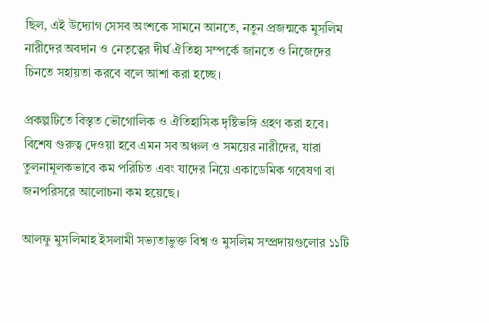ছিল, এই উদ্যোগ সেসব অংশকে সামনে আনতে, নতুন প্রজন্মকে মুসলিম নারীদের অবদান ও নেতৃত্বের দীর্ঘ ঐতিহ্য সম্পর্কে জানতে ও নিজেদের চিনতে সহায়তা করবে বলে আশা করা হচ্ছে।

প্রকল্পটিতে বিস্তৃত ভৌগোলিক ও ঐতিহাসিক দৃষ্টিভঙ্গি গ্রহণ করা হবে। বিশেষ গুরুত্ব দেওয়া হবে এমন সব অঞ্চল ও সময়ের নারীদের, যারা তুলনামূলকভাবে কম পরিচিত এবং যাদের নিয়ে একাডেমিক গবেষণা বা জনপরিসরে আলোচনা কম হয়েছে।

আলফু মুসলিমাহ ইসলামী সভ্যতাভুক্ত বিশ্ব ও মুসলিম সম্প্রদায়গুলোর ১১টি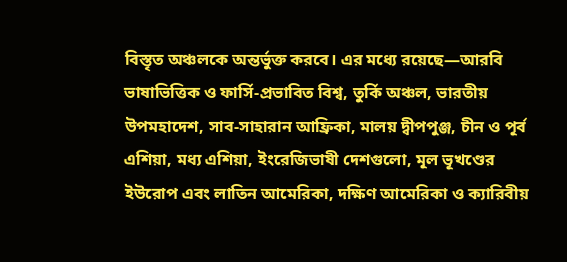বিস্তৃত অঞ্চলকে অন্তর্ভুক্ত করবে। এর মধ্যে রয়েছে—আরবি ভাষাভিত্তিক ও ফার্সি-প্রভাবিত বিশ্ব, তুর্কি অঞ্চল, ভারতীয় উপমহাদেশ, সাব-সাহারান আফ্রিকা, মালয় দ্বীপপুঞ্জ, চীন ও পূর্ব এশিয়া, মধ্য এশিয়া, ইংরেজিভাষী দেশগুলো, মূল ভূখণ্ডের ইউরোপ এবং লাতিন আমেরিকা, দক্ষিণ আমেরিকা ও ক্যারিবীয়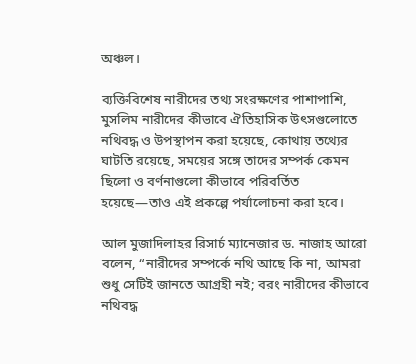অঞ্চল।

ব্যক্তিবিশেষ নারীদের তথ্য সংরক্ষণের পাশাপাশি, মুসলিম নারীদের কীভাবে ঐতিহাসিক উৎসগুলোতে নথিবদ্ধ ও উপস্থাপন করা হয়েছে, কোথায় তথ্যের ঘাটতি রয়েছে, সময়ের সঙ্গে তাদের সম্পর্ক কেমন ছিলো ও বর্ণনাগুলো কীভাবে পরিবর্তিত হয়েছে—তাও এই প্রকল্পে পর্যালোচনা করা হবে।

আল মুজাদিলাহর রিসার্চ ম্যানেজার ড. নাজাহ আরো বলেন, “নারীদের সম্পর্কে নথি আছে কি না, আমরা শুধু সেটিই জানতে আগ্রহী নই; বরং নারীদের কীভাবে নথিবদ্ধ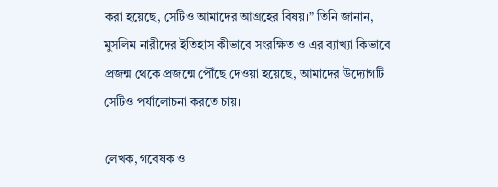করা হয়েছে, সেটিও আমাদের আগ্রহের বিষয়।” তিনি জানান, মুসলিম নারীদের ইতিহাস কীভাবে সংরক্ষিত ও এর ব্যাখ্যা কিভাবে প্রজন্ম থেকে প্রজন্মে পৌঁছে দেওয়া হয়েছে, আমাদের উদ্যোগটি সেটিও পর্যালোচনা করতে চায়।

লেখক, গবেষক ও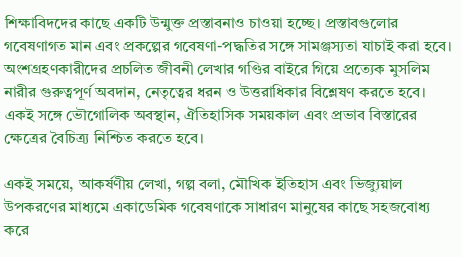শিক্ষাবিদদের কাছে একটি উন্মুক্ত প্রস্তাবনাও চাওয়া হচ্ছে। প্রস্তাবগুলোর গবেষণাগত মান এবং প্রকল্পের গবেষণা-পদ্ধতির সঙ্গে সামঞ্জস্যতা যাচাই করা হবে। অংশগ্রহণকারীদের প্রচলিত জীবনী লেখার গণ্ডির বাইরে গিয়ে প্রত্যেক মুসলিম নারীর গুরুত্বপূর্ণ অবদান, নেতৃত্বের ধরন ও উত্তরাধিকার বিশ্লেষণ করতে হবে। একই সঙ্গে ভৌগোলিক অবস্থান, ঐতিহাসিক সময়কাল এবং প্রভাব বিস্তারের ক্ষেত্রের বৈচিত্র্য নিশ্চিত করতে হবে।

একই সময়ে, আকর্ষণীয় লেখা, গল্প বলা, মৌখিক ইতিহাস এবং ভিজ্যুয়াল উপকরণের মাধ্যমে একাডেমিক গবেষণাকে সাধারণ মানুষের কাছে সহজবোধ্য করে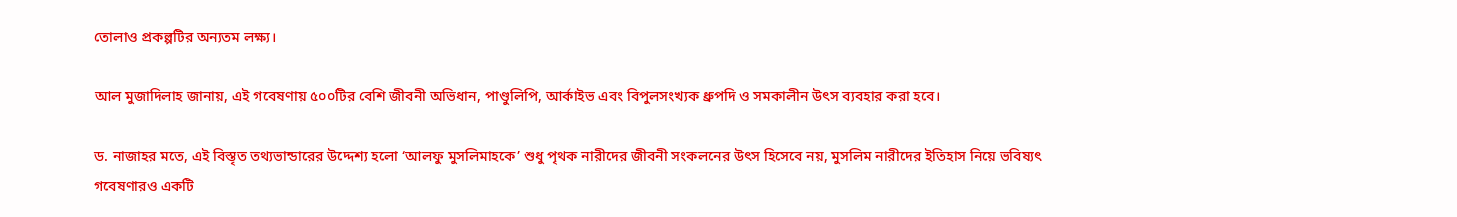তোলাও প্রকল্পটির অন্যতম লক্ষ্য।

আল মুজাদিলাহ জানায়, এই গবেষণায় ৫০০টির বেশি জীবনী অভিধান, পাণ্ডুলিপি, আর্কাইভ এবং বিপুলসংখ্যক ধ্রুপদি ও সমকালীন উৎস ব্যবহার করা হবে।

ড. নাজাহর মতে, এই বিস্তৃত তথ্যভান্ডারের উদ্দেশ্য হলো ‘আলফু মুসলিমাহকে’ শুধু পৃথক নারীদের জীবনী সংকলনের উৎস হিসেবে নয়, মুসলিম নারীদের ইতিহাস নিয়ে ভবিষ্যৎ গবেষণারও একটি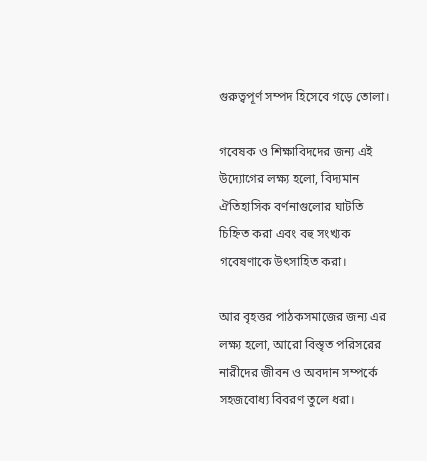গুরুত্বপূর্ণ সম্পদ হিসেবে গড়ে তোলা।

গবেষক ও শিক্ষাবিদদের জন্য এই উদ্যোগের লক্ষ্য হলো, বিদ্যমান ঐতিহাসিক বর্ণনাগুলোর ঘাটতি চিহ্নিত করা এবং বহু সংখ্যক গবেষণাকে উৎসাহিত করা।

আর বৃহত্তর পাঠকসমাজের জন্য এর লক্ষ্য হলো, আরো বিস্তৃত পরিসরের নারীদের জীবন ও অবদান সম্পর্কে সহজবোধ্য বিবরণ তুলে ধরা।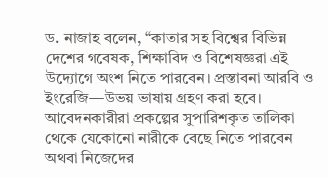ড. নাজাহ বলেন, “কাতার সহ বিশ্বের বিভিন্ন দেশের গবেষক, শিক্ষাবিদ ও বিশেষজ্ঞরা এই উদ্যোগে অংশ নিতে পারবেন। প্রস্তাবনা আরবি ও ইংরেজি—উভয় ভাষায় গ্রহণ করা হবে। আবেদনকারীরা প্রকল্পের সুপারিশকৃত তালিকা থেকে যেকোনো নারীকে বেছে নিতে পারবেন অথবা নিজেদের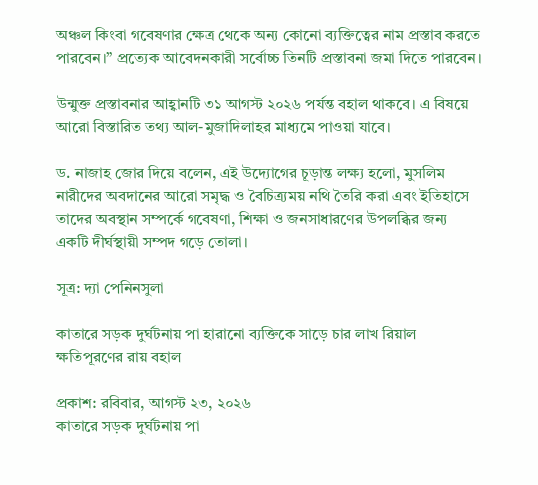অঞ্চল কিংবা গবেষণার ক্ষেত্র থেকে অন্য কোনো ব্যক্তিত্বের নাম প্রস্তাব করতে পারবেন।” প্রত্যেক আবেদনকারী সর্বোচ্চ তিনটি প্রস্তাবনা জমা দিতে পারবেন।

উন্মুক্ত প্রস্তাবনার আহ্বানটি ৩১ আগস্ট ২০২৬ পর্যন্ত বহাল থাকবে। এ বিষয়ে আরো বিস্তারিত তথ্য আল-মুজাদিলাহর মাধ্যমে পাওয়া যাবে।

ড. নাজাহ জোর দিয়ে বলেন, এই উদ্যোগের চূড়ান্ত লক্ষ্য হলো, মুসলিম নারীদের অবদানের আরো সমৃদ্ধ ও বৈচিত্র্যময় নথি তৈরি করা এবং ইতিহাসে তাদের অবস্থান সম্পর্কে গবেষণা, শিক্ষা ও জনসাধারণের উপলব্ধির জন্য একটি দীর্ঘস্থায়ী সম্পদ গড়ে তোলা।

সূত্র: দ্যা পেনিনসুলা

কাতারে সড়ক দুর্ঘটনায় পা হারানো ব্যক্তিকে সাড়ে চার লাখ রিয়াল ক্ষতিপূরণের রায় বহাল

প্রকাশ: রবিবার, আগস্ট ২৩, ২০২৬
কাতারে সড়ক দুর্ঘটনায় পা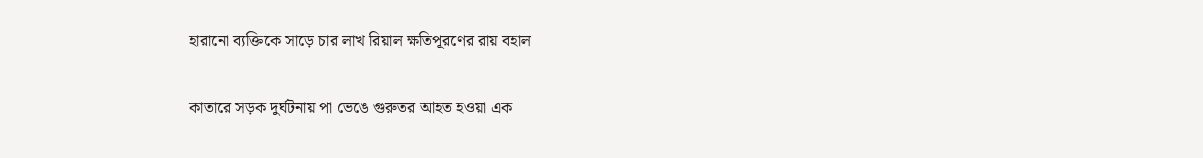হারানো ব্যক্তিকে সাড়ে চার লাখ রিয়াল ক্ষতিপূরণের রায় বহাল

কাতারে সড়ক দুর্ঘটনায় পা ভেঙে গুরুতর আহত হওয়া এক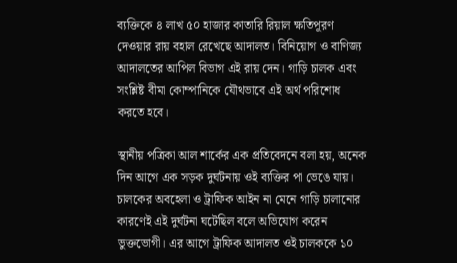ব্যক্তিকে ৪ লাখ ৫০ হাজার কাতারি রিয়াল ক্ষতিপূরণ দেওয়ার রায় বহাল রেখেছে আদালত। বিনিয়োগ ও বাণিজ্য আদালতের আপিল বিভাগ এই রায় দেন। গাড়ি চালক এবং সংশ্লিষ্ট বীমা কোম্পানিকে যৌথভাবে এই অর্থ পরিশোধ করতে হবে।

স্থানীয় পত্রিকা আল শার্কের এক প্রতিবেদনে বলা হয়, অনেক দিন আগে এক সড়ক দুর্ঘটনায় ওই ব্যক্তির পা ভেঙে যায়। চালকের অবহেলা ও ট্রাফিক আইন না মেনে গাড়ি চালানোর কারণেই এই দুর্ঘটনা ঘটেছিল বলে অভিযোগ করেন ভুক্তভোগী। এর আগে ট্রাফিক আদালত ওই চালককে ১০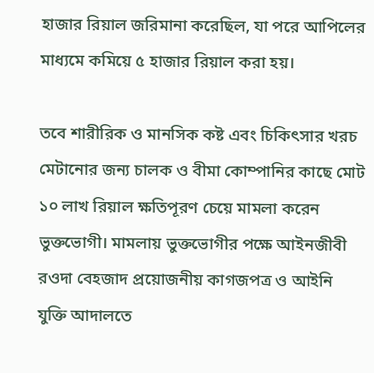হাজার রিয়াল জরিমানা করেছিল, যা পরে আপিলের মাধ্যমে কমিয়ে ৫ হাজার রিয়াল করা হয়।

তবে শারীরিক ও মানসিক কষ্ট এবং চিকিৎসার খরচ মেটানোর জন্য চালক ও বীমা কোম্পানির কাছে মোট ১০ লাখ রিয়াল ক্ষতিপূরণ চেয়ে মামলা করেন ভুক্তভোগী। মামলায় ভুক্তভোগীর পক্ষে আইনজীবী রওদা বেহজাদ প্রয়োজনীয় কাগজপত্র ও আইনি যুক্তি আদালতে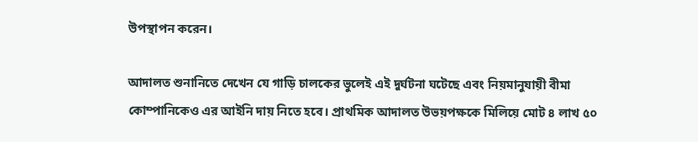উপস্থাপন করেন।

আদালত শুনানিতে দেখেন যে গাড়ি চালকের ভুলেই এই দুর্ঘটনা ঘটেছে এবং নিয়মানুযায়ী বীমা কোম্পানিকেও এর আইনি দায় নিতে হবে। প্রাথমিক আদালত উভয়পক্ষকে মিলিয়ে মোট ৪ লাখ ৫০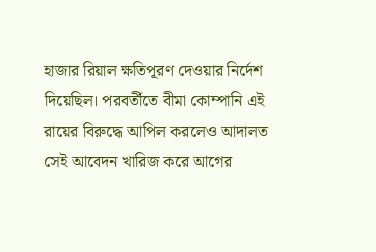হাজার রিয়াল ক্ষতিপূরণ দেওয়ার নির্দেশ দিয়েছিল। পরবর্তীতে বীমা কোম্পানি এই রায়ের বিরুদ্ধে আপিল করলেও আদালত সেই আবেদন খারিজ করে আগের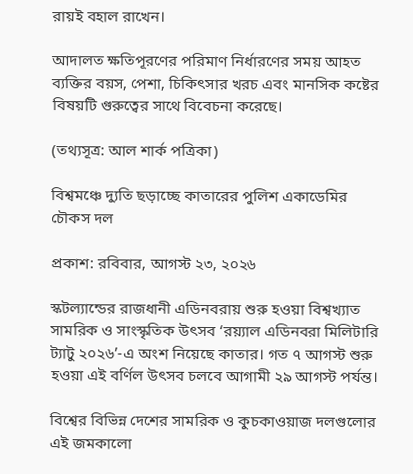রায়ই বহাল রাখেন।

আদালত ক্ষতিপূরণের পরিমাণ নির্ধারণের সময় আহত ব্যক্তির বয়স, পেশা, চিকিৎসার খরচ এবং মানসিক কষ্টের বিষয়টি গুরুত্বের সাথে বিবেচনা করেছে।

(তথ্যসূত্র: আল শার্ক পত্রিকা)

বিশ্বমঞ্চে দ্যুতি ছড়াচ্ছে কাতারের পুলিশ একাডেমির চৌকস দল

প্রকাশ: রবিবার, আগস্ট ২৩, ২০২৬

স্কটল্যান্ডের রাজধানী এডিনবরায় শুরু হওয়া বিশ্বখ্যাত সামরিক ও সাংস্কৃতিক উৎসব ‘রয়্যাল এডিনবরা মিলিটারি ট্যাটু ২০২৬’-এ অংশ নিয়েছে কাতার। গত ৭ আগস্ট শুরু হওয়া এই বর্ণিল উৎসব চলবে আগামী ২৯ আগস্ট পর্যন্ত।

বিশ্বের বিভিন্ন দেশের সামরিক ও কুচকাওয়াজ দলগুলোর এই জমকালো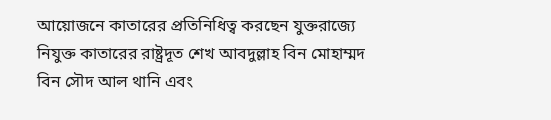আয়োজনে কাতারের প্রতিনিধিত্ব করছেন যুক্তরাজ্যে নিযুক্ত কাতারের রাষ্ট্রদূত শেখ আবদুল্লাহ বিন মোহাম্মদ বিন সৌদ আল থানি এবং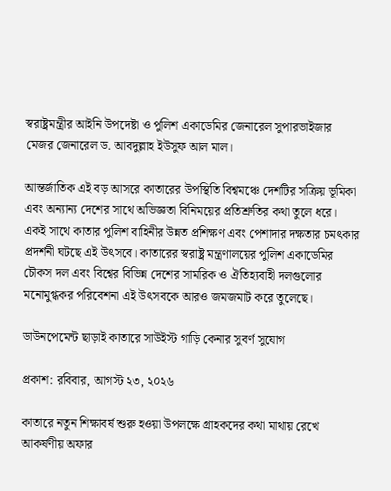স্বরাষ্ট্রমন্ত্রীর আইনি উপদেষ্টা ও পুলিশ একাডেমির জেনারেল সুপারভাইজার মেজর জেনারেল ড. আবদুল্লাহ ইউসুফ আল মাল।

আন্তর্জাতিক এই বড় আসরে কাতারের উপস্থিতি বিশ্বমঞ্চে দেশটির সক্রিয় ভূমিকা এবং অন্যান্য দেশের সাথে অভিজ্ঞতা বিনিময়ের প্রতিশ্রুতির কথা তুলে ধরে। একই সাথে কাতার পুলিশ বাহিনীর উন্নত প্রশিক্ষণ এবং পেশাদার দক্ষতার চমৎকার প্রদর্শনী ঘটছে এই উৎসবে। কাতারের স্বরাষ্ট্র মন্ত্রণালয়ের পুলিশ একাডেমির চৌকস দল এবং বিশ্বের বিভিন্ন দেশের সামরিক ও ঐতিহ্যবাহী দলগুলোর মনোমুগ্ধকর পরিবেশনা এই উৎসবকে আরও জমজমাট করে তুলেছে।

ডাউনপেমেন্ট ছাড়াই কাতারে সাউইস্ট গাড়ি কেনার সুবর্ণ সুযোগ

প্রকাশ: রবিবার, আগস্ট ২৩, ২০২৬

কাতারে নতুন শিক্ষাবর্ষ শুরু হওয়া উপলক্ষে গ্রাহকদের কথা মাথায় রেখে আকর্ষণীয় অফার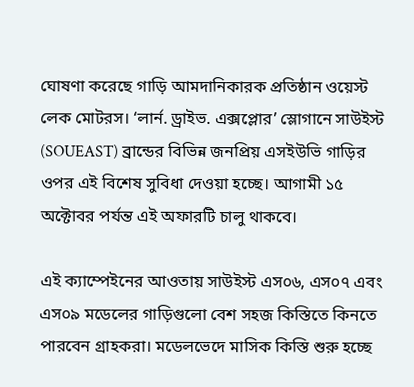ঘোষণা করেছে গাড়ি আমদানিকারক প্রতিষ্ঠান ওয়েস্ট লেক মোটরস। ‘লার্ন. ড্রাইভ. এক্সপ্লোর’ স্লোগানে সাউইস্ট (SOUEAST) ব্রান্ডের বিভিন্ন জনপ্রিয় এসইউভি গাড়ির ওপর এই বিশেষ সুবিধা দেওয়া হচ্ছে। আগামী ১৫ অক্টোবর পর্যন্ত এই অফারটি চালু থাকবে।

এই ক্যাম্পেইনের আওতায় সাউইস্ট এস০৬, এস০৭ এবং এস০৯ মডেলের গাড়িগুলো বেশ সহজ কিস্তিতে কিনতে পারবেন গ্রাহকরা। মডেলভেদে মাসিক কিস্তি শুরু হচ্ছে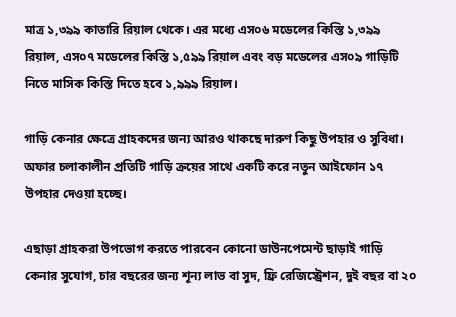মাত্র ১,৩৯৯ কাতারি রিয়াল থেকে। এর মধ্যে এস০৬ মডেলের কিস্তি ১,৩৯৯ রিয়াল, এস০৭ মডেলের কিস্তি ১,৫৯৯ রিয়াল এবং বড় মডেলের এস০৯ গাড়িটি নিতে মাসিক কিস্তি দিতে হবে ১,৯৯৯ রিয়াল।

গাড়ি কেনার ক্ষেত্রে গ্রাহকদের জন্য আরও থাকছে দারুণ কিছু উপহার ও সুবিধা। অফার চলাকালীন প্রতিটি গাড়ি ক্রয়ের সাথে একটি করে নতুন আইফোন ১৭ উপহার দেওয়া হচ্ছে।

এছাড়া গ্রাহকরা উপভোগ করতে পারবেন কোনো ডাউনপেমেন্ট ছাড়াই গাড়ি কেনার সুযোগ, চার বছরের জন্য শূন্য লাভ বা সুদ, ফ্রি রেজিস্ট্রেশন, দুই বছর বা ২০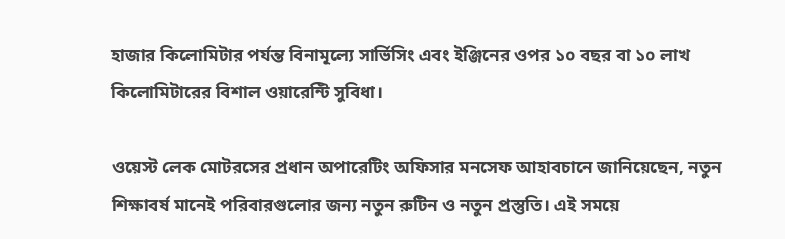হাজার কিলোমিটার পর্যন্ত বিনামূল্যে সার্ভিসিং এবং ইঞ্জিনের ওপর ১০ বছর বা ১০ লাখ কিলোমিটারের বিশাল ওয়ারেন্টি সুবিধা।

ওয়েস্ট লেক মোটরসের প্রধান অপারেটিং অফিসার মনসেফ আহাবচানে জানিয়েছেন, নতুন শিক্ষাবর্ষ মানেই পরিবারগুলোর জন্য নতুন রুটিন ও নতুন প্রস্তুতি। এই সময়ে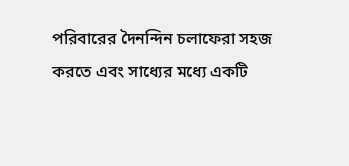পরিবারের দৈনন্দিন চলাফেরা সহজ করতে এবং সাধ্যের মধ্যে একটি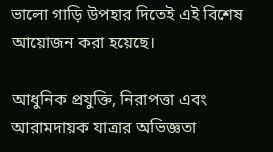ভালো গাড়ি উপহার দিতেই এই বিশেষ আয়োজন করা হয়েছে।

আধুনিক প্রযুক্তি, নিরাপত্তা এবং আরামদায়ক যাত্রার অভিজ্ঞতা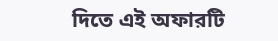দিতে এই অফারটি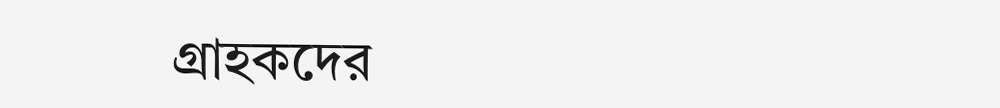গ্রাহকদের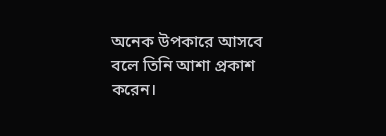অনেক উপকারে আসবে বলে তিনি আশা প্রকাশ করেন।